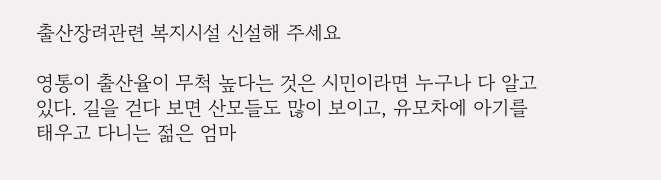출산장려관련 복지시설 신설해 주세요

영통이 출산율이 무척 높다는 것은 시민이라면 누구나 다 알고 있다. 길을 걷다 보면 산모들도 많이 보이고, 유모차에 아기를 태우고 다니는 젊은 엄마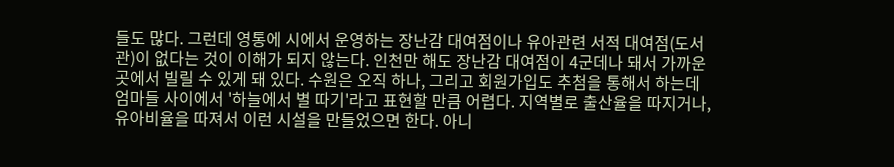들도 많다. 그런데 영통에 시에서 운영하는 장난감 대여점이나 유아관련 서적 대여점(도서관)이 없다는 것이 이해가 되지 않는다. 인천만 해도 장난감 대여점이 4군데나 돼서 가까운 곳에서 빌릴 수 있게 돼 있다. 수원은 오직 하나, 그리고 회원가입도 추첨을 통해서 하는데 엄마들 사이에서 '하늘에서 별 따기'라고 표현할 만큼 어렵다. 지역별로 출산율을 따지거나, 유아비율을 따져서 이런 시설을 만들었으면 한다. 아니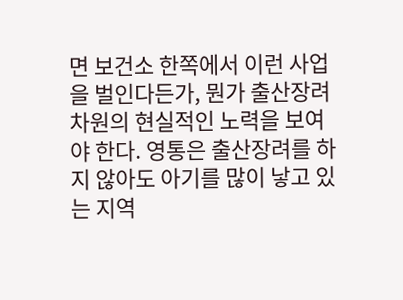면 보건소 한쪽에서 이런 사업을 벌인다든가, 뭔가 출산장려 차원의 현실적인 노력을 보여야 한다. 영통은 출산장려를 하지 않아도 아기를 많이 낳고 있는 지역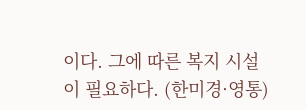이다. 그에 따른 복지 시설이 필요하다. (한미경·영통)